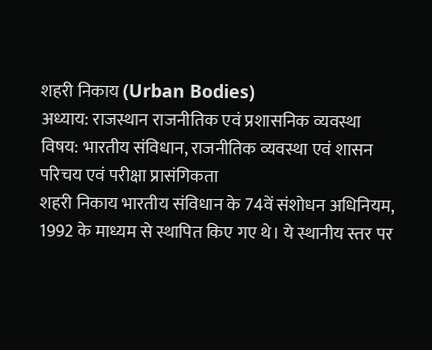शहरी निकाय (Urban Bodies)
अध्याय: राजस्थान राजनीतिक एवं प्रशासनिक व्यवस्था
विषय: भारतीय संविधान, राजनीतिक व्यवस्था एवं शासन
परिचय एवं परीक्षा प्रासंगिकता
शहरी निकाय भारतीय संविधान के 74वें संशोधन अधिनियम, 1992 के माध्यम से स्थापित किए गए थे। ये स्थानीय स्तर पर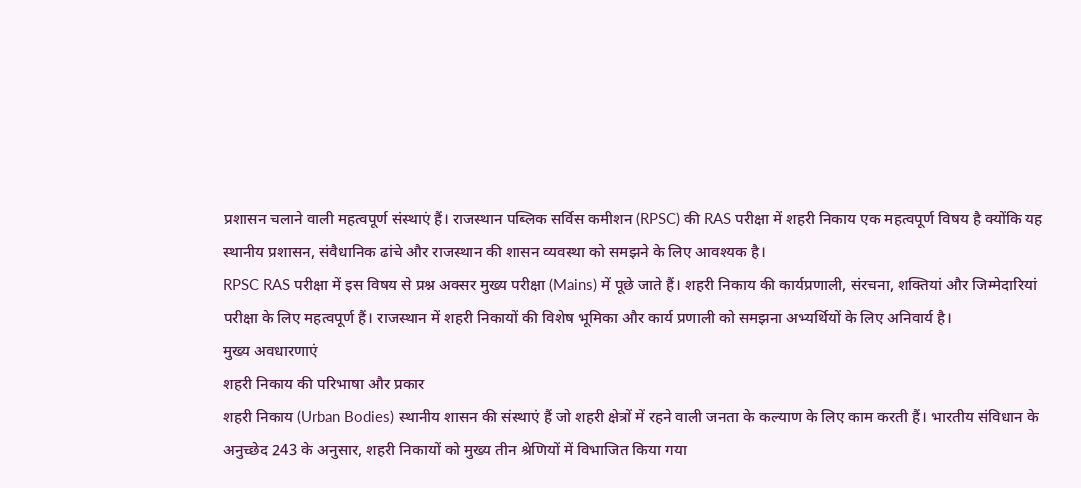प्रशासन चलाने वाली महत्वपूर्ण संस्थाएं हैं। राजस्थान पब्लिक सर्विस कमीशन (RPSC) की RAS परीक्षा में शहरी निकाय एक महत्वपूर्ण विषय है क्योंकि यह स्थानीय प्रशासन, संवैधानिक ढांचे और राजस्थान की शासन व्यवस्था को समझने के लिए आवश्यक है।
RPSC RAS परीक्षा में इस विषय से प्रश्न अक्सर मुख्य परीक्षा (Mains) में पूछे जाते हैं। शहरी निकाय की कार्यप्रणाली, संरचना, शक्तियां और जिम्मेदारियां परीक्षा के लिए महत्वपूर्ण हैं। राजस्थान में शहरी निकायों की विशेष भूमिका और कार्य प्रणाली को समझना अभ्यर्थियों के लिए अनिवार्य है।
मुख्य अवधारणाएं
शहरी निकाय की परिभाषा और प्रकार
शहरी निकाय (Urban Bodies) स्थानीय शासन की संस्थाएं हैं जो शहरी क्षेत्रों में रहने वाली जनता के कल्याण के लिए काम करती हैं। भारतीय संविधान के अनुच्छेद 243 के अनुसार, शहरी निकायों को मुख्य तीन श्रेणियों में विभाजित किया गया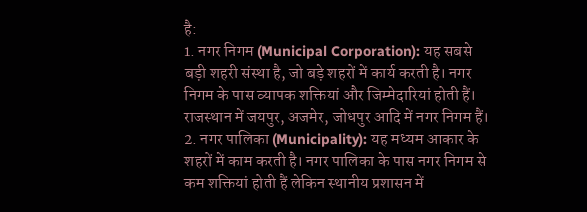है:
1. नगर निगम (Municipal Corporation): यह सबसे बड़ी शहरी संस्था है, जो बड़े शहरों में कार्य करती है। नगर निगम के पास व्यापक शक्तियां और जिम्मेदारियां होती हैं। राजस्थान में जयपुर, अजमेर, जोधपुर आदि में नगर निगम हैं।
2. नगर पालिका (Municipality): यह मध्यम आकार के शहरों में काम करती है। नगर पालिका के पास नगर निगम से कम शक्तियां होती हैं लेकिन स्थानीय प्रशासन में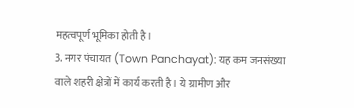महत्वपूर्ण भूमिका होती है।
3. नगर पंचायत (Town Panchayat): यह कम जनसंख्या वाले शहरी क्षेत्रों में कार्य करती है। ये ग्रामीण और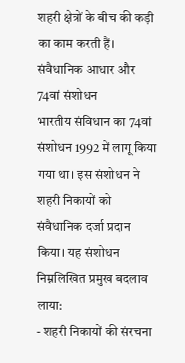शहरी क्षेत्रों के बीच की कड़ी का काम करती हैं।
संवैधानिक आधार और 74वां संशोधन
भारतीय संविधान का 74वां संशोधन 1992 में लागू किया गया था। इस संशोधन ने शहरी निकायों को संवैधानिक दर्जा प्रदान किया। यह संशोधन निम्नलिखित प्रमुख बदलाव लाया:
- शहरी निकायों की संरचना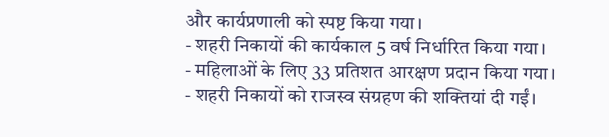और कार्यप्रणाली को स्पष्ट किया गया।
- शहरी निकायों की कार्यकाल 5 वर्ष निर्धारित किया गया।
- महिलाओं के लिए 33 प्रतिशत आरक्षण प्रदान किया गया।
- शहरी निकायों को राजस्व संग्रहण की शक्तियां दी गईं।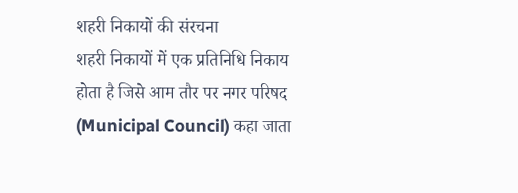शहरी निकायों की संरचना
शहरी निकायों में एक प्रतिनिधि निकाय होता है जिसे आम तौर पर नगर परिषद (Municipal Council) कहा जाता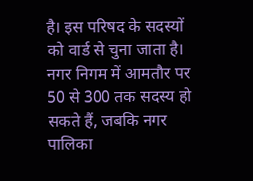है। इस परिषद के सदस्यों को वार्ड से चुना जाता है। नगर निगम में आमतौर पर 50 से 300 तक सदस्य हो सकते हैं, जबकि नगर पालिका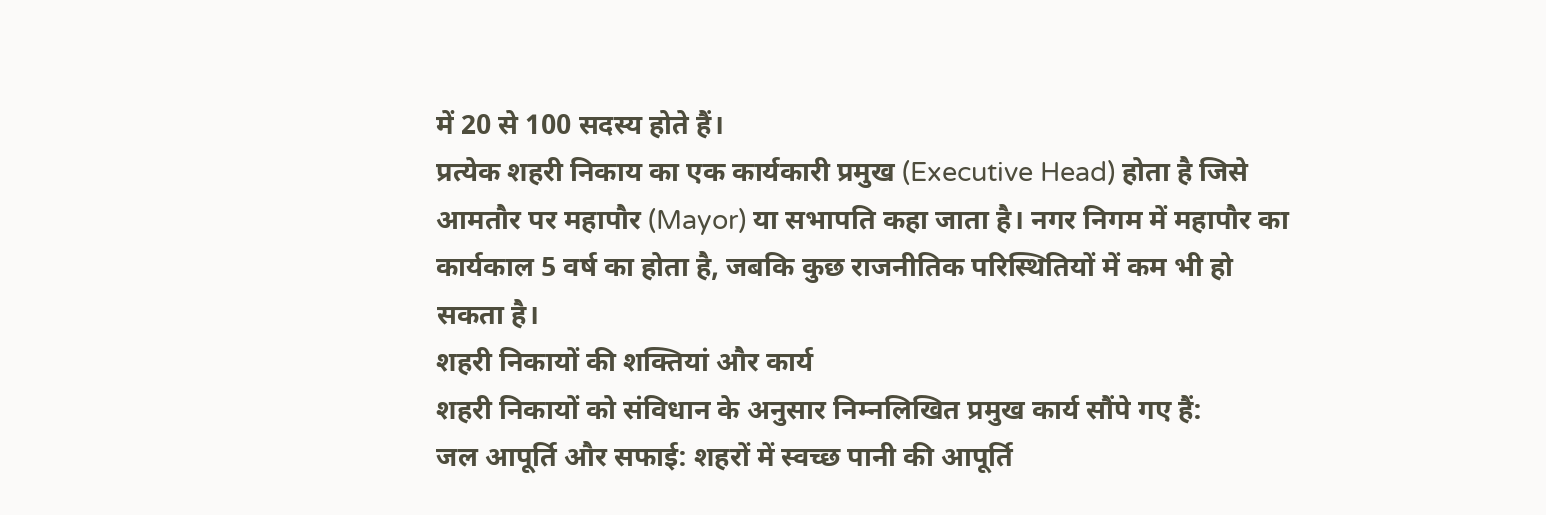में 20 से 100 सदस्य होते हैं।
प्रत्येक शहरी निकाय का एक कार्यकारी प्रमुख (Executive Head) होता है जिसे आमतौर पर महापौर (Mayor) या सभापति कहा जाता है। नगर निगम में महापौर का कार्यकाल 5 वर्ष का होता है, जबकि कुछ राजनीतिक परिस्थितियों में कम भी हो सकता है।
शहरी निकायों की शक्तियां और कार्य
शहरी निकायों को संविधान के अनुसार निम्नलिखित प्रमुख कार्य सौंपे गए हैं:
जल आपूर्ति और सफाई: शहरों में स्वच्छ पानी की आपूर्ति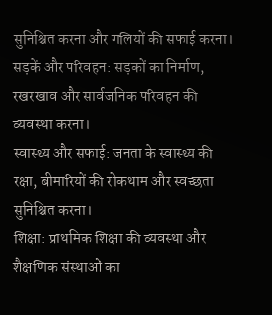सुनिश्चित करना और गलियों की सफाई करना।
सड़कें और परिवहन: सड़कों का निर्माण, रखरखाव और सार्वजनिक परिवहन की व्यवस्था करना।
स्वास्थ्य और सफाई: जनता के स्वास्थ्य की रक्षा, बीमारियों की रोकथाम और स्वच्छता सुनिश्चित करना।
शिक्षा: प्राथमिक शिक्षा की व्यवस्था और शैक्षणिक संस्थाओं का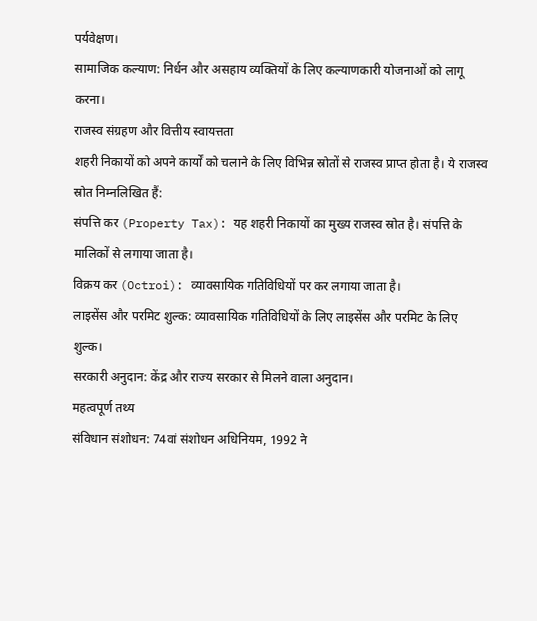पर्यवेक्षण।
सामाजिक कल्याण: निर्धन और असहाय व्यक्तियों के लिए कल्याणकारी योजनाओं को लागू करना।
राजस्व संग्रहण और वित्तीय स्वायत्तता
शहरी निकायों को अपने कार्यों को चलाने के लिए विभिन्न स्रोतों से राजस्व प्राप्त होता है। ये राजस्व स्रोत निम्नलिखित हैं:
संपत्ति कर (Property Tax): यह शहरी निकायों का मुख्य राजस्व स्रोत है। संपत्ति के मालिकों से लगाया जाता है।
विक्रय कर (Octroi): व्यावसायिक गतिविधियों पर कर लगाया जाता है।
लाइसेंस और परमिट शुल्क: व्यावसायिक गतिविधियों के लिए लाइसेंस और परमिट के लिए शुल्क।
सरकारी अनुदान: केंद्र और राज्य सरकार से मिलने वाला अनुदान।
महत्वपूर्ण तथ्य
संविधान संशोधन: 74वां संशोधन अधिनियम, 1992 ने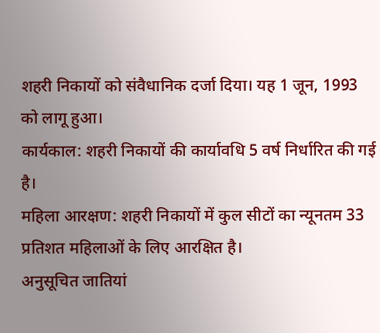शहरी निकायों को संवैधानिक दर्जा दिया। यह 1 जून, 1993 को लागू हुआ।
कार्यकाल: शहरी निकायों की कार्यावधि 5 वर्ष निर्धारित की गई है।
महिला आरक्षण: शहरी निकायों में कुल सीटों का न्यूनतम 33 प्रतिशत महिलाओं के लिए आरक्षित है।
अनुसूचित जातियां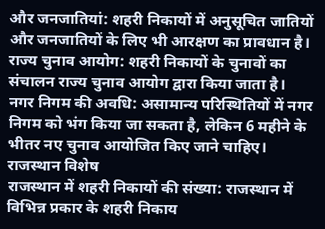और जनजातियां: शहरी निकायों में अनुसूचित जातियों और जनजातियों के लिए भी आरक्षण का प्रावधान है।
राज्य चुनाव आयोग: शहरी निकायों के चुनावों का संचालन राज्य चुनाव आयोग द्वारा किया जाता है।
नगर निगम की अवधि: असामान्य परिस्थितियों में नगर निगम को भंग किया जा सकता है, लेकिन 6 महीने के भीतर नए चुनाव आयोजित किए जाने चाहिए।
राजस्थान विशेष
राजस्थान में शहरी निकायों की संख्या: राजस्थान में विभिन्न प्रकार के शहरी निकाय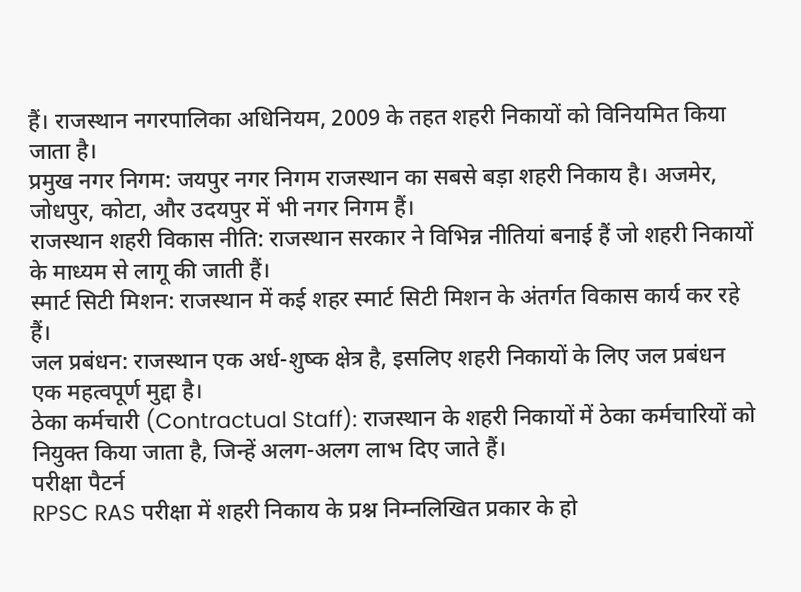हैं। राजस्थान नगरपालिका अधिनियम, 2009 के तहत शहरी निकायों को विनियमित किया जाता है।
प्रमुख नगर निगम: जयपुर नगर निगम राजस्थान का सबसे बड़ा शहरी निकाय है। अजमेर, जोधपुर, कोटा, और उदयपुर में भी नगर निगम हैं।
राजस्थान शहरी विकास नीति: राजस्थान सरकार ने विभिन्न नीतियां बनाई हैं जो शहरी निकायों के माध्यम से लागू की जाती हैं।
स्मार्ट सिटी मिशन: राजस्थान में कई शहर स्मार्ट सिटी मिशन के अंतर्गत विकास कार्य कर रहे हैं।
जल प्रबंधन: राजस्थान एक अर्ध-शुष्क क्षेत्र है, इसलिए शहरी निकायों के लिए जल प्रबंधन एक महत्वपूर्ण मुद्दा है।
ठेका कर्मचारी (Contractual Staff): राजस्थान के शहरी निकायों में ठेका कर्मचारियों को नियुक्त किया जाता है, जिन्हें अलग-अलग लाभ दिए जाते हैं।
परीक्षा पैटर्न
RPSC RAS परीक्षा में शहरी निकाय के प्रश्न निम्नलिखित प्रकार के हो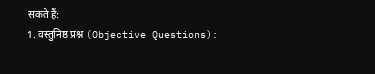सकते हैं:
1. वस्तुनिष्ठ प्रश्न (Objective Questions):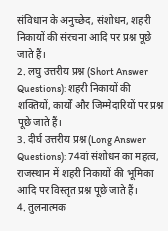संविधान के अनुच्छेद, संशोधन, शहरी निकायों की संरचना आदि पर प्रश्न पूछे जाते हैं।
2. लघु उत्तरीय प्रश्न (Short Answer Questions): शहरी निकायों की शक्तियों, कार्यों और जिम्मेदारियों पर प्रश्न पूछे जाते हैं।
3. दीर्घ उत्तरीय प्रश्न (Long Answer Questions): 74वां संशोधन का महत्व, राजस्थान में शहरी निकायों की भूमिका आदि पर विस्तृत प्रश्न पूछे जाते हैं।
4. तुलनात्मक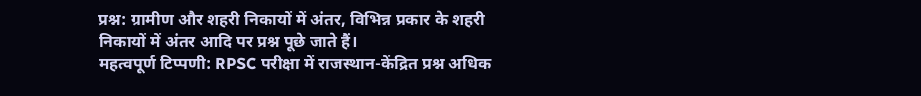प्रश्न: ग्रामीण और शहरी निकायों में अंतर, विभिन्न प्रकार के शहरी निकायों में अंतर आदि पर प्रश्न पूछे जाते हैं।
महत्वपूर्ण टिप्पणी: RPSC परीक्षा में राजस्थान-केंद्रित प्रश्न अधिक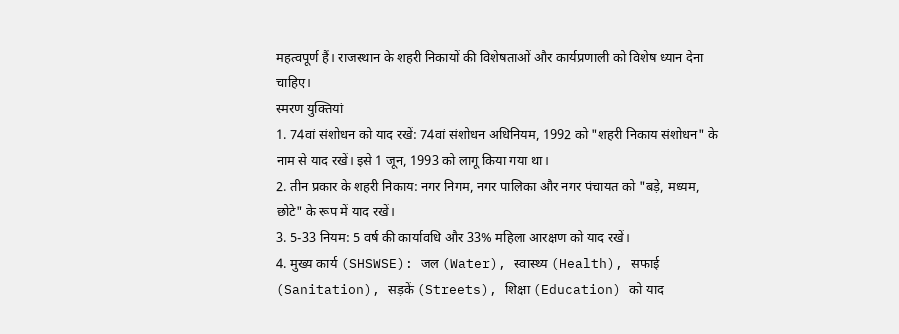महत्वपूर्ण हैं। राजस्थान के शहरी निकायों की विशेषताओं और कार्यप्रणाली को विशेष ध्यान देना चाहिए।
स्मरण युक्तियां
1. 74वां संशोधन को याद रखें: 74वां संशोधन अधिनियम, 1992 को "शहरी निकाय संशोधन" के नाम से याद रखें। इसे 1 जून, 1993 को लागू किया गया था।
2. तीन प्रकार के शहरी निकाय: नगर निगम, नगर पालिका और नगर पंचायत को "बड़े, मध्यम, छोटे" के रूप में याद रखें।
3. 5-33 नियम: 5 वर्ष की कार्यावधि और 33% महिला आरक्षण को याद रखें।
4. मुख्य कार्य (SHSWSE): जल (Water), स्वास्थ्य (Health), सफाई (Sanitation), सड़कें (Streets), शिक्षा (Education) को याद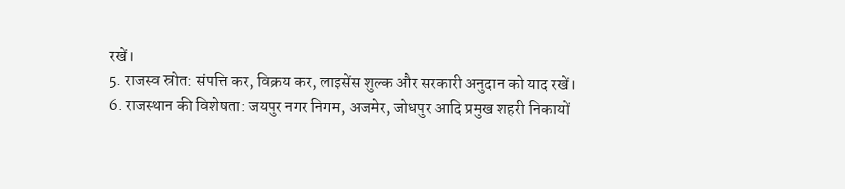रखें।
5. राजस्व स्रोत: संपत्ति कर, विक्रय कर, लाइसेंस शुल्क और सरकारी अनुदान को याद रखें।
6. राजस्थान की विशेषता: जयपुर नगर निगम, अजमेर, जोधपुर आदि प्रमुख शहरी निकायों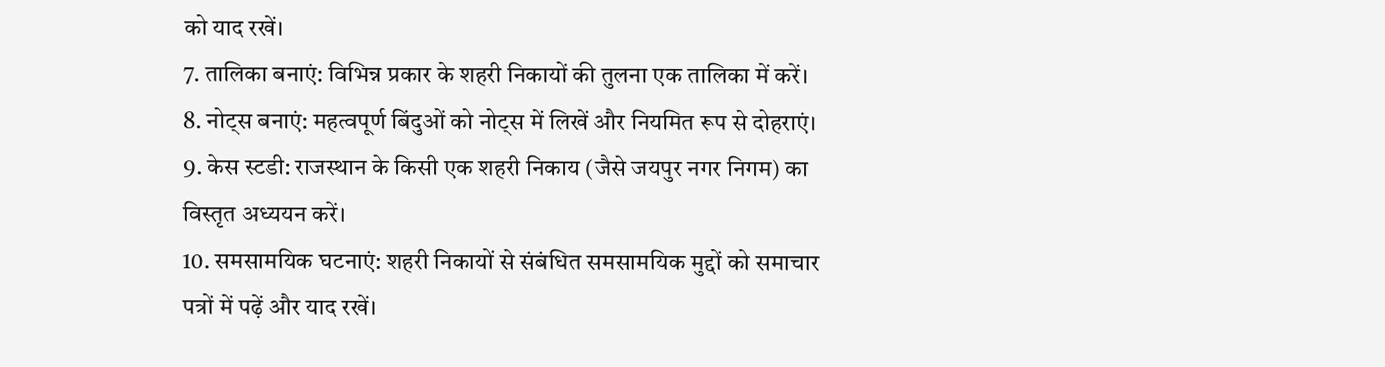को याद रखें।
7. तालिका बनाएं: विभिन्न प्रकार के शहरी निकायों की तुलना एक तालिका में करें।
8. नोट्स बनाएं: महत्वपूर्ण बिंदुओं को नोट्स में लिखें और नियमित रूप से दोहराएं।
9. केस स्टडी: राजस्थान के किसी एक शहरी निकाय (जैसे जयपुर नगर निगम) का विस्तृत अध्ययन करें।
10. समसामयिक घटनाएं: शहरी निकायों से संबंधित समसामयिक मुद्दों को समाचार पत्रों में पढ़ें और याद रखें।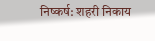निष्कर्ष: शहरी निकाय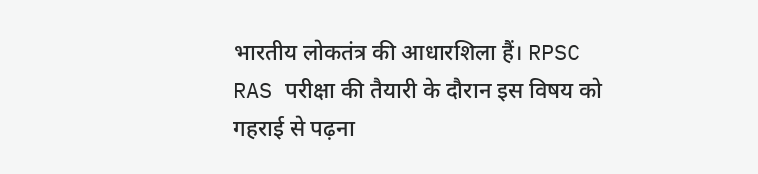भारतीय लोकतंत्र की आधारशिला हैं। RPSC RAS परीक्षा की तैयारी के दौरान इस विषय को गहराई से पढ़ना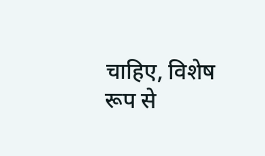चाहिए, विशेष रूप से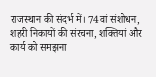राजस्थान की संदर्भ में। 74वां संशोधन, शहरी निकायों की संरचना, शक्तियां और कार्य को समझना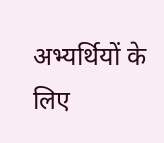अभ्यर्थियों के लिए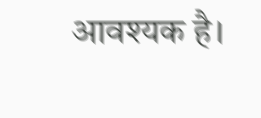आवश्यक है।